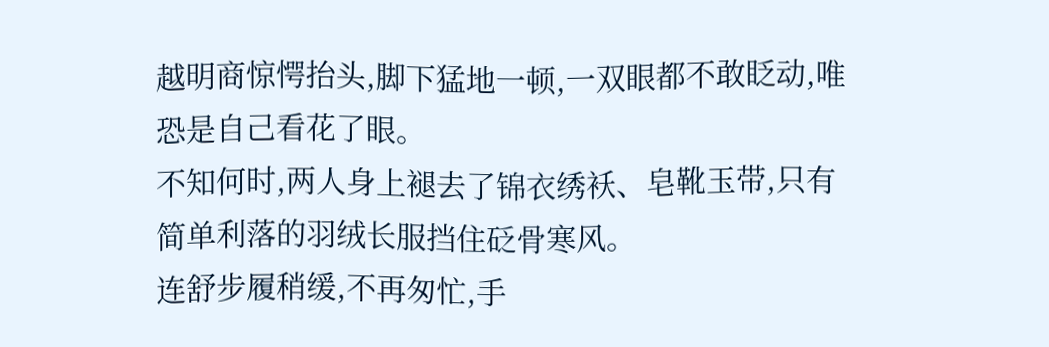越明商惊愕抬头,脚下猛地一顿,一双眼都不敢眨动,唯恐是自己看花了眼。
不知何时,两人身上褪去了锦衣绣袄、皂靴玉带,只有简单利落的羽绒长服挡住砭骨寒风。
连舒步履稍缓,不再匆忙,手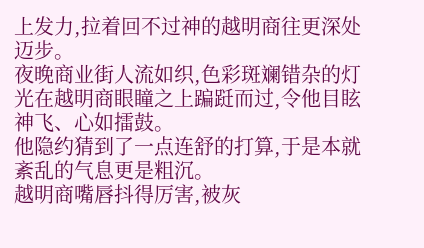上发力,拉着回不过神的越明商往更深处迈步。
夜晚商业街人流如织,色彩斑斓错杂的灯光在越明商眼瞳之上蹁跹而过,令他目眩神飞、心如擂鼓。
他隐约猜到了一点连舒的打算,于是本就紊乱的气息更是粗沉。
越明商嘴唇抖得厉害,被灰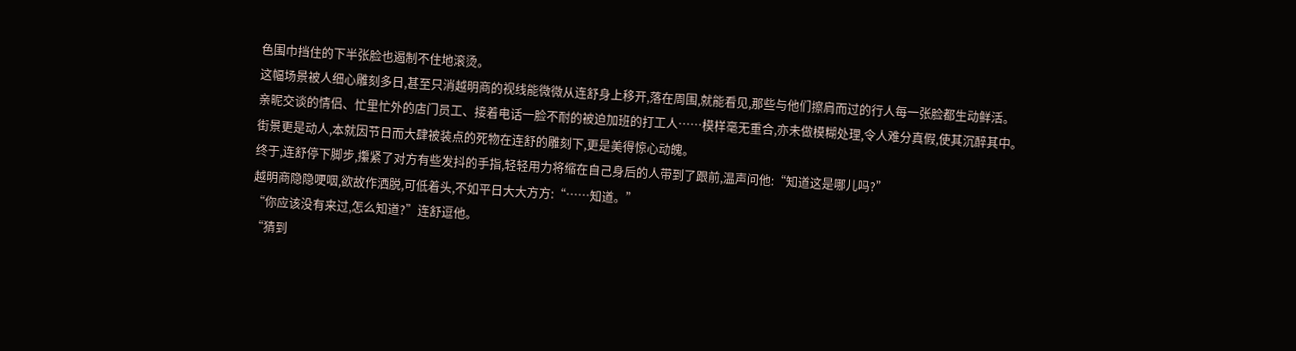色围巾挡住的下半张脸也遏制不住地滚烫。
这幅场景被人细心雕刻多日,甚至只消越明商的视线能微微从连舒身上移开,落在周围,就能看见,那些与他们擦肩而过的行人每一张脸都生动鲜活。
亲昵交谈的情侣、忙里忙外的店门员工、接着电话一脸不耐的被迫加班的打工人……模样毫无重合,亦未做模糊处理,令人难分真假,使其沉醉其中。
街景更是动人,本就因节日而大肆被装点的死物在连舒的雕刻下,更是美得惊心动魄。
终于,连舒停下脚步,攥紧了对方有些发抖的手指,轻轻用力将缩在自己身后的人带到了跟前,温声问他:“知道这是哪儿吗?”
越明商隐隐哽咽,欲故作洒脱,可低着头,不如平日大大方方:“……知道。”
“你应该没有来过,怎么知道?”连舒逗他。
“猜到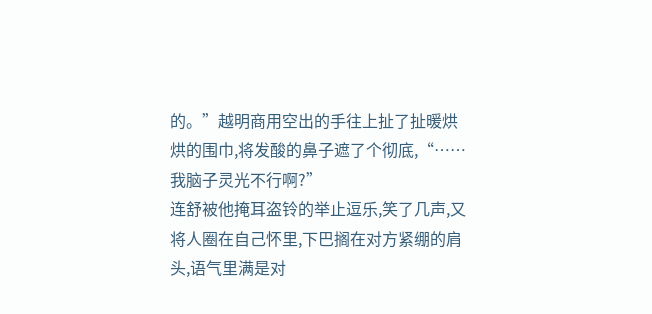的。”越明商用空出的手往上扯了扯暖烘烘的围巾,将发酸的鼻子遮了个彻底,“……我脑子灵光不行啊?”
连舒被他掩耳盗铃的举止逗乐,笑了几声,又将人圈在自己怀里,下巴搁在对方紧绷的肩头,语气里满是对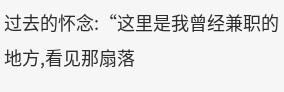过去的怀念:“这里是我曾经兼职的地方,看见那扇落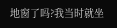地窗了吗?我当时就坐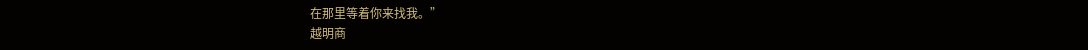在那里等着你来找我。”
越明商